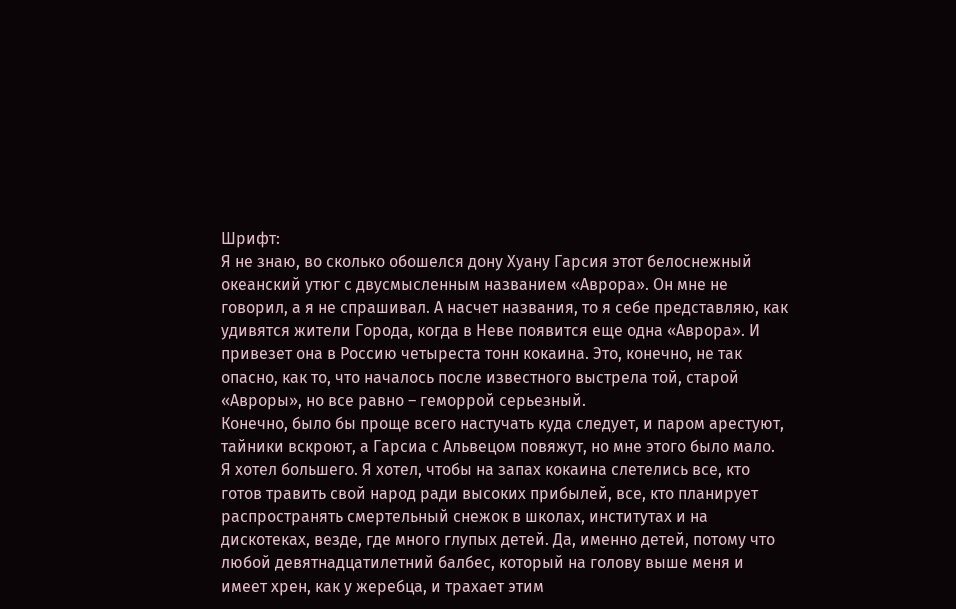Шрифт:
Я не знаю, во сколько обошелся дону Хуану Гарсия этот белоснежный океанский утюг с двусмысленным названием «Аврора». Он мне не говорил, а я не спрашивал. А насчет названия, то я себе представляю, как удивятся жители Города, когда в Неве появится еще одна «Аврора». И привезет она в Россию четыреста тонн кокаина. Это, конечно, не так опасно, как то, что началось после известного выстрела той, старой «Авроры», но все равно – геморрой серьезный.
Конечно, было бы проще всего настучать куда следует, и паром арестуют, тайники вскроют, а Гарсиа с Альвецом повяжут, но мне этого было мало. Я хотел большего. Я хотел, чтобы на запах кокаина слетелись все, кто готов травить свой народ ради высоких прибылей, все, кто планирует распространять смертельный снежок в школах, институтах и на дискотеках, везде, где много глупых детей. Да, именно детей, потому что любой девятнадцатилетний балбес, который на голову выше меня и имеет хрен, как у жеребца, и трахает этим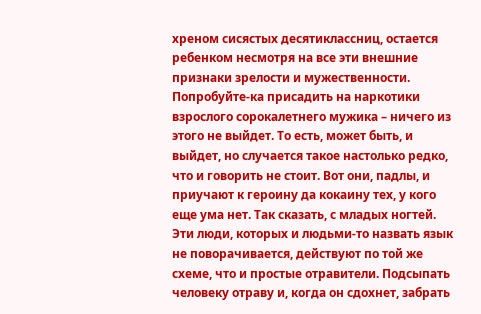хреном сисястых десятиклассниц, остается ребенком несмотря на все эти внешние признаки зрелости и мужественности.
Попробуйте-ка присадить на наркотики взрослого сорокалетнего мужика – ничего из этого не выйдет. То есть, может быть, и выйдет, но случается такое настолько редко, что и говорить не стоит. Вот они, падлы, и приучают к героину да кокаину тех, у кого еще ума нет. Так сказать, с младых ногтей.
Эти люди, которых и людьми-то назвать язык не поворачивается, действуют по той же схеме, что и простые отравители. Подсыпать человеку отраву и, когда он сдохнет, забрать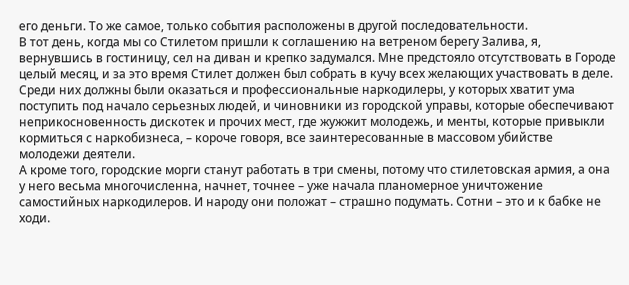его деньги. То же самое, только события расположены в другой последовательности.
В тот день, когда мы со Стилетом пришли к соглашению на ветреном берегу Залива, я, вернувшись в гостиницу, сел на диван и крепко задумался. Мне предстояло отсутствовать в Городе целый месяц, и за это время Стилет должен был собрать в кучу всех желающих участвовать в деле. Среди них должны были оказаться и профессиональные наркодилеры, у которых хватит ума поступить под начало серьезных людей, и чиновники из городской управы, которые обеспечивают неприкосновенность дискотек и прочих мест, где жужжит молодежь, и менты, которые привыкли кормиться с наркобизнеса, – короче говоря, все заинтересованные в массовом убийстве молодежи деятели.
А кроме того, городские морги станут работать в три смены, потому что стилетовская армия, а она у него весьма многочисленна, начнет, точнее – уже начала планомерное уничтожение самостийных наркодилеров. И народу они положат – страшно подумать. Сотни – это и к бабке не ходи.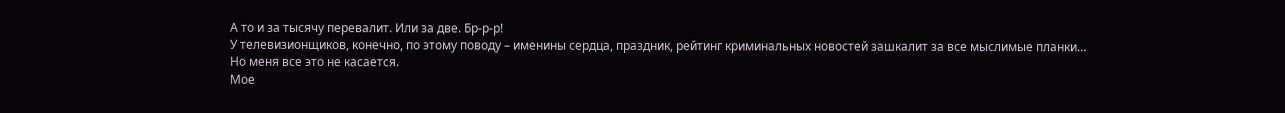А то и за тысячу перевалит. Или за две. Бр-р-р!
У телевизионщиков, конечно, по этому поводу – именины сердца, праздник, рейтинг криминальных новостей зашкалит за все мыслимые планки…
Но меня все это не касается.
Мое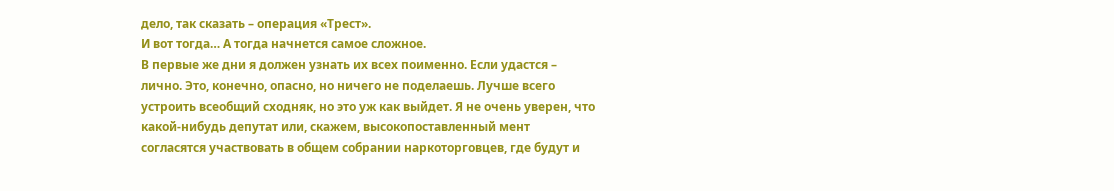дело, так сказать – операция «Трест».
И вот тогда… А тогда начнется самое сложное.
В первые же дни я должен узнать их всех поименно. Если удастся – лично. Это, конечно, опасно, но ничего не поделаешь. Лучше всего устроить всеобщий сходняк, но это уж как выйдет. Я не очень уверен, что какой-нибудь депутат или, скажем, высокопоставленный мент согласятся участвовать в общем собрании наркоторговцев, где будут и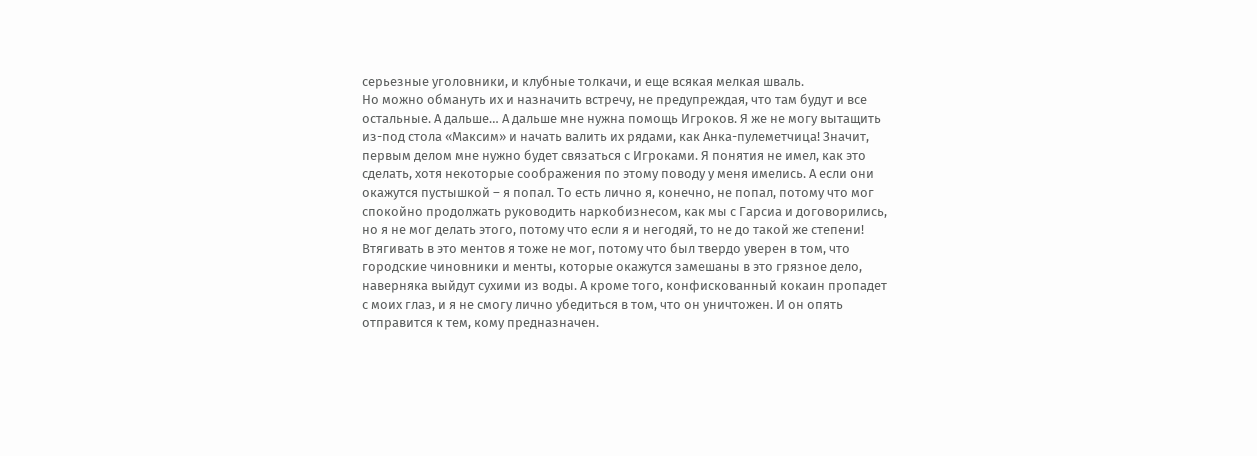серьезные уголовники, и клубные толкачи, и еще всякая мелкая шваль.
Но можно обмануть их и назначить встречу, не предупреждая, что там будут и все остальные. А дальше… А дальше мне нужна помощь Игроков. Я же не могу вытащить из-под стола «Максим» и начать валить их рядами, как Анка-пулеметчица! Значит, первым делом мне нужно будет связаться с Игроками. Я понятия не имел, как это сделать, хотя некоторые соображения по этому поводу у меня имелись. А если они окажутся пустышкой – я попал. То есть лично я, конечно, не попал, потому что мог спокойно продолжать руководить наркобизнесом, как мы с Гарсиа и договорились, но я не мог делать этого, потому что если я и негодяй, то не до такой же степени! Втягивать в это ментов я тоже не мог, потому что был твердо уверен в том, что городские чиновники и менты, которые окажутся замешаны в это грязное дело, наверняка выйдут сухими из воды. А кроме того, конфискованный кокаин пропадет с моих глаз, и я не смогу лично убедиться в том, что он уничтожен. И он опять отправится к тем, кому предназначен.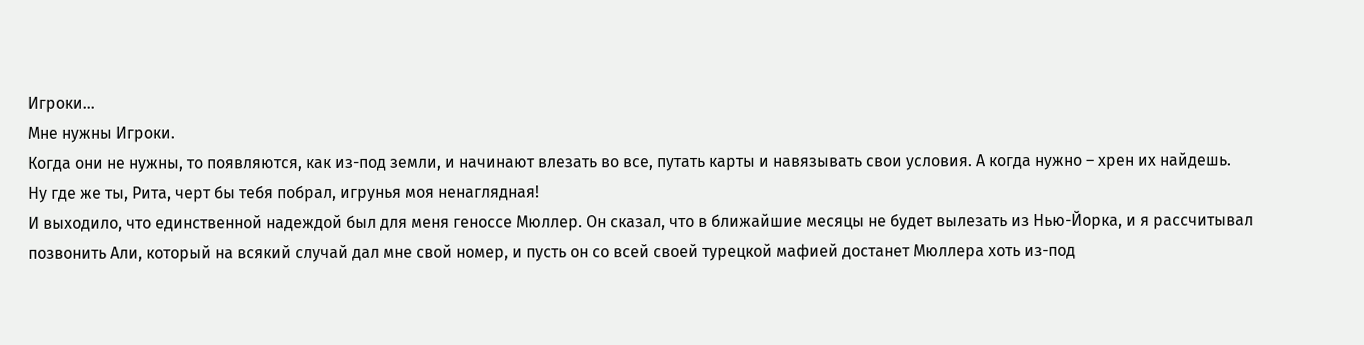Игроки…
Мне нужны Игроки.
Когда они не нужны, то появляются, как из-под земли, и начинают влезать во все, путать карты и навязывать свои условия. А когда нужно – хрен их найдешь.
Ну где же ты, Рита, черт бы тебя побрал, игрунья моя ненаглядная!
И выходило, что единственной надеждой был для меня геноссе Мюллер. Он сказал, что в ближайшие месяцы не будет вылезать из Нью-Йорка, и я рассчитывал позвонить Али, который на всякий случай дал мне свой номер, и пусть он со всей своей турецкой мафией достанет Мюллера хоть из-под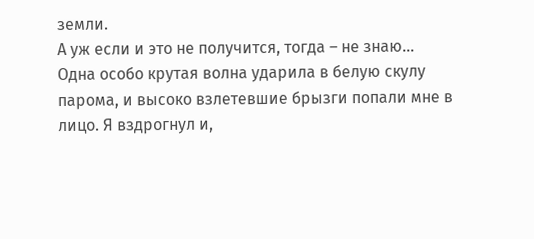земли.
А уж если и это не получится, тогда – не знаю…
Одна особо крутая волна ударила в белую скулу парома, и высоко взлетевшие брызги попали мне в лицо. Я вздрогнул и,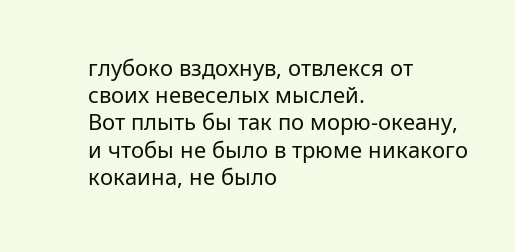глубоко вздохнув, отвлекся от своих невеселых мыслей.
Вот плыть бы так по морю-океану, и чтобы не было в трюме никакого кокаина, не было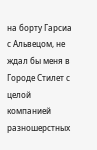на борту Гарсиа с Альвецом, не ждал бы меня в Городе Стилет с целой компанией разношерстных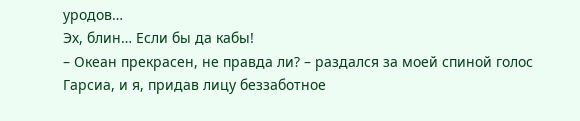уродов…
Эх, блин… Если бы да кабы!
– Океан прекрасен, не правда ли? – раздался за моей спиной голос Гарсиа, и я, придав лицу беззаботное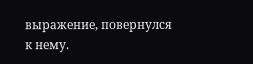выражение, повернулся к нему.